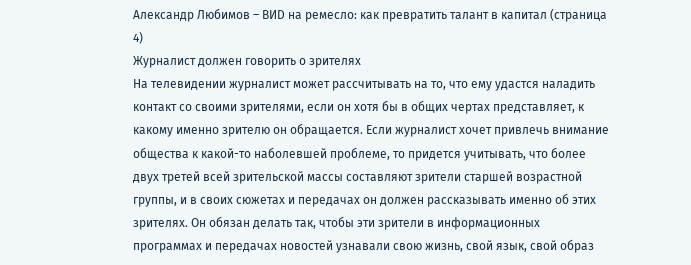Александр Любимов – ВИD на ремесло: как превратить талант в капитал (страница 4)
Журналист должен говорить о зрителях
На телевидении журналист может рассчитывать на то, что ему удастся наладить контакт со своими зрителями, если он хотя бы в общих чертах представляет, к какому именно зрителю он обращается. Если журналист хочет привлечь внимание общества к какой-то наболевшей проблеме, то придется учитывать, что более двух третей всей зрительской массы составляют зрители старшей возрастной группы, и в своих сюжетах и передачах он должен рассказывать именно об этих зрителях. Он обязан делать так, чтобы эти зрители в информационных программах и передачах новостей узнавали свою жизнь, свой язык, свой образ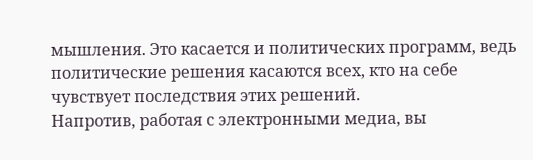мышления. Это касается и политических программ, ведь политические решения касаются всех, кто на себе чувствует последствия этих решений.
Напротив, работая с электронными медиа, вы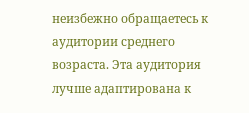неизбежно обращаетесь к аудитории среднего возраста. Эта аудитория лучше адаптирована к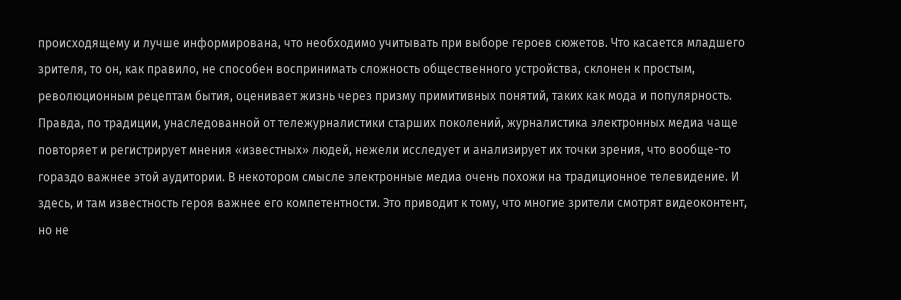происходящему и лучше информирована, что необходимо учитывать при выборе героев сюжетов. Что касается младшего зрителя, то он, как правило, не способен воспринимать сложность общественного устройства, склонен к простым, революционным рецептам бытия, оценивает жизнь через призму примитивных понятий, таких как мода и популярность.
Правда, по традиции, унаследованной от тележурналистики старших поколений, журналистика электронных медиа чаще повторяет и регистрирует мнения «известных» людей, нежели исследует и анализирует их точки зрения, что вообще-то гораздо важнее этой аудитории. В некотором смысле электронные медиа очень похожи на традиционное телевидение. И здесь, и там известность героя важнее его компетентности. Это приводит к тому, что многие зрители смотрят видеоконтент, но не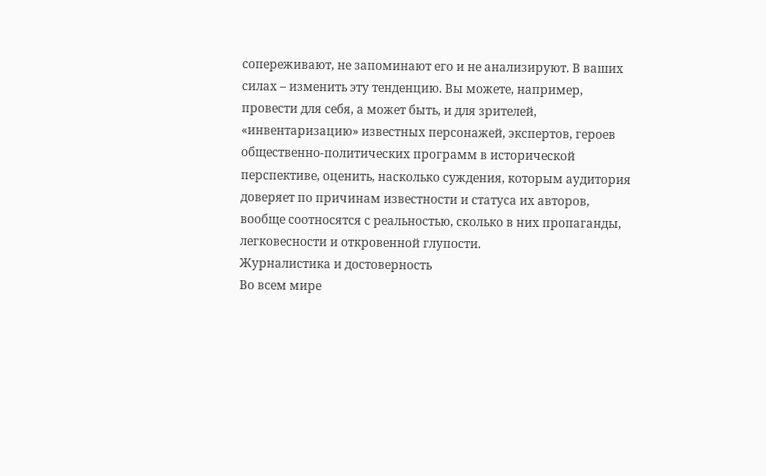сопереживают, не запоминают его и не анализируют. В ваших силах – изменить эту тенденцию. Вы можете, например, провести для себя, а может быть, и для зрителей, «инвентаризацию» известных персонажей, экспертов, героев общественно-политических программ в исторической перспективе, оценить, насколько суждения, которым аудитория доверяет по причинам известности и статуса их авторов, вообще соотносятся с реальностью, сколько в них пропаганды, легковесности и откровенной глупости.
Журналистика и достоверность
Во всем мире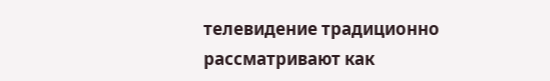телевидение традиционно рассматривают как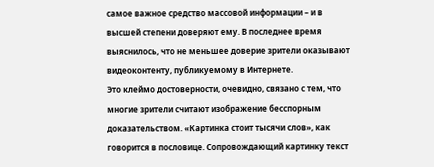самое важное средство массовой информации – и в высшей степени доверяют ему. В последнее время выяснилось, что не меньшее доверие зрители оказывают видеоконтенту, публикуемому в Интернете.
Это клеймо достоверности, очевидно, связано с тем, что многие зрители считают изображение бесспорным доказательством. «Картинка стоит тысячи слов», как говорится в пословице. Сопровождающий картинку текст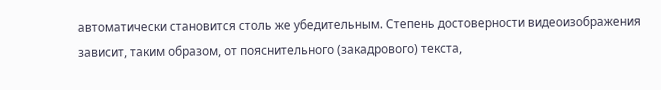автоматически становится столь же убедительным. Степень достоверности видеоизображения зависит, таким образом, от пояснительного (закадрового) текста,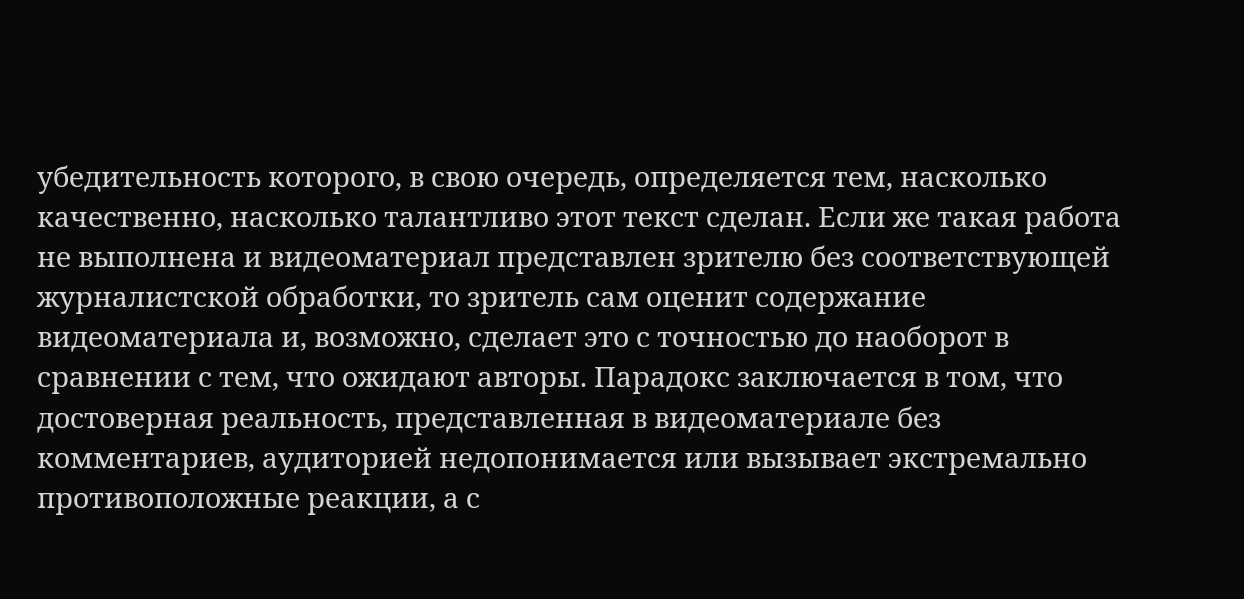убедительность которого, в свою очередь, определяется тем, насколько качественно, насколько талантливо этот текст сделан. Если же такая работа не выполнена и видеоматериал представлен зрителю без соответствующей журналистской обработки, то зритель сам оценит содержание видеоматериала и, возможно, сделает это с точностью до наоборот в сравнении с тем, что ожидают авторы. Парадокс заключается в том, что достоверная реальность, представленная в видеоматериале без комментариев, аудиторией недопонимается или вызывает экстремально противоположные реакции, а с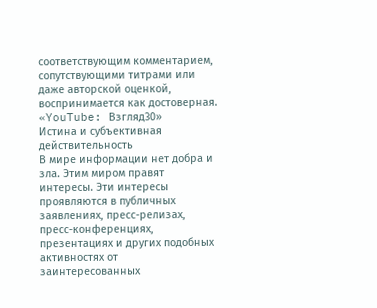соответствующим комментарием, сопутствующими титрами или даже авторской оценкой, воспринимается как достоверная.
«YouTube: Взгляд30»
Истина и субъективная действительность
В мире информации нет добра и зла. Этим миром правят интересы. Эти интересы проявляются в публичных заявлениях, пресс-релизах, пресс-конференциях, презентациях и других подобных активностях от заинтересованных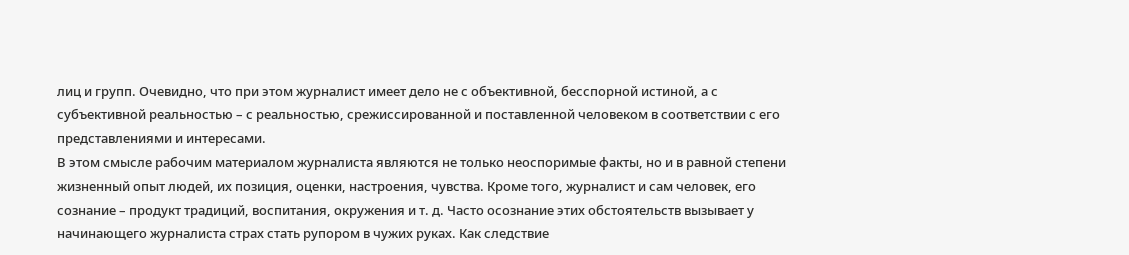лиц и групп. Очевидно, что при этом журналист имеет дело не с объективной, бесспорной истиной, а с субъективной реальностью – с реальностью, срежиссированной и поставленной человеком в соответствии с его представлениями и интересами.
В этом смысле рабочим материалом журналиста являются не только неоспоримые факты, но и в равной степени жизненный опыт людей, их позиция, оценки, настроения, чувства. Кроме того, журналист и сам человек, его сознание – продукт традиций, воспитания, окружения и т. д. Часто осознание этих обстоятельств вызывает у начинающего журналиста страх стать рупором в чужих руках. Как следствие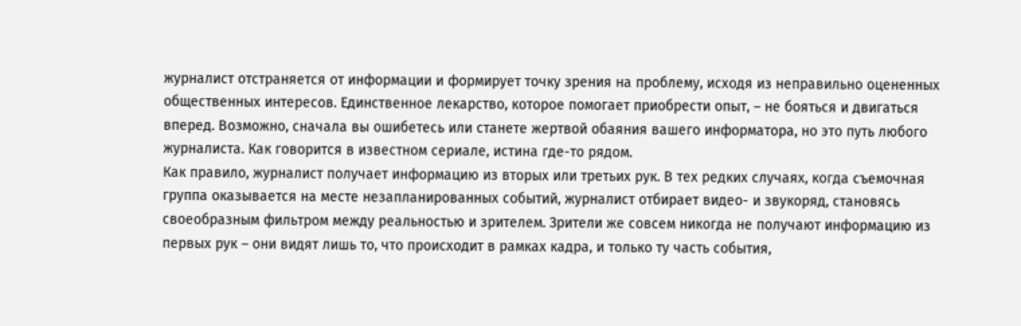журналист отстраняется от информации и формирует точку зрения на проблему, исходя из неправильно оцененных общественных интересов. Единственное лекарство, которое помогает приобрести опыт, – не бояться и двигаться вперед. Возможно, сначала вы ошибетесь или станете жертвой обаяния вашего информатора, но это путь любого журналиста. Как говорится в известном сериале, истина где-то рядом.
Как правило, журналист получает информацию из вторых или третьих рук. В тех редких случаях, когда съемочная группа оказывается на месте незапланированных событий, журналист отбирает видео- и звукоряд, становясь своеобразным фильтром между реальностью и зрителем. Зрители же совсем никогда не получают информацию из первых рук – они видят лишь то, что происходит в рамках кадра, и только ту часть события,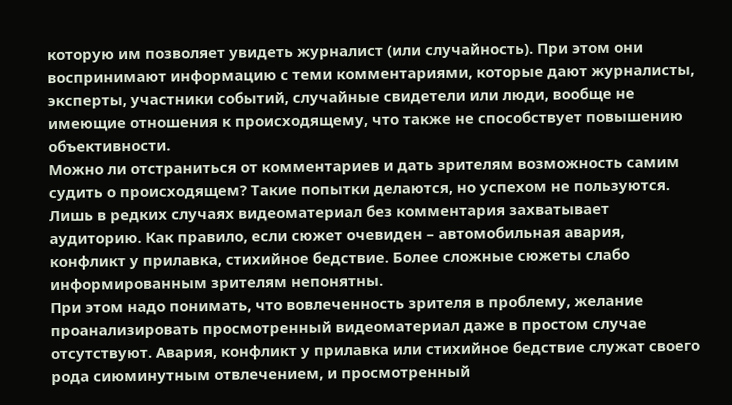которую им позволяет увидеть журналист (или случайность). При этом они воспринимают информацию с теми комментариями, которые дают журналисты, эксперты, участники событий, случайные свидетели или люди, вообще не имеющие отношения к происходящему, что также не способствует повышению объективности.
Можно ли отстраниться от комментариев и дать зрителям возможность самим судить о происходящем? Такие попытки делаются, но успехом не пользуются. Лишь в редких случаях видеоматериал без комментария захватывает аудиторию. Как правило, если сюжет очевиден – автомобильная авария, конфликт у прилавка, стихийное бедствие. Более сложные сюжеты слабо информированным зрителям непонятны.
При этом надо понимать, что вовлеченность зрителя в проблему, желание проанализировать просмотренный видеоматериал даже в простом случае отсутствуют. Авария, конфликт у прилавка или стихийное бедствие служат своего рода сиюминутным отвлечением, и просмотренный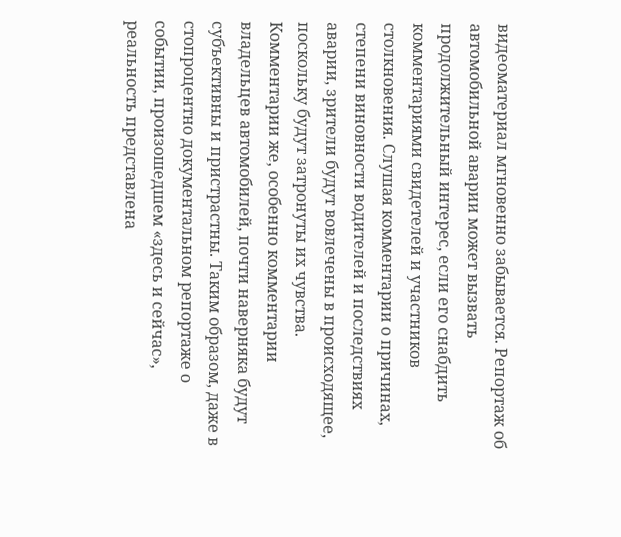видеоматериал мгновенно забывается. Репортаж об автомобильной аварии может вызвать продолжительный интерес, если его снабдить комментариями свидетелей и участников столкновения. Слушая комментарии о причинах, степени виновности водителей и последствиях аварии, зрители будут вовлечены в происходящее, поскольку будут затронуты их чувства. Комментарии же, особенно комментарии владельцев автомобилей, почти наверняка будут субъективны и пристрастны. Таким образом, даже в стопроцентно документальном репортаже о событии, произошедшем «здесь и сейчас», реальность представлена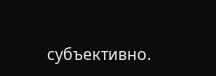субъективно.